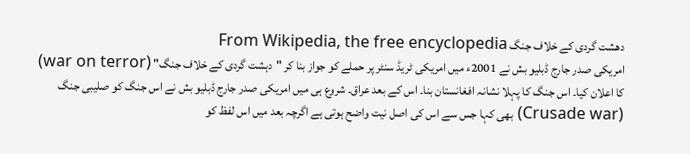دھشت گردی کے خلاف جنگ From Wikipedia, the free encyclopedia
امریکی صدر جارج ڈبلیو بش نے 2001ء میں امریکی ٹریڈ سنٹر پر حملے کو جواز بنا کر "دہشت گردی کے خلاف جنگ" (war on terror) کا اعلان کیا۔ اس جنگ کا پہلا نشانہ افغانستان بنا۔ اس کے بعد عراق۔ شروع ہی میں امریکی صدر جارج ڈبلیو بش نے اس جنگ کو صلیبی جنگ (Crusade war) بھی کہا جس سے اس کی اصل نیت واضح ہوتی ہے اگرچہ بعد میں اس لفظ کو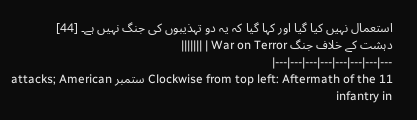استعمال نہیں کیا گیا اور کہا گیا کہ یہ دو تہذیبوں کی جنگ نہیں ہے۔ [44]
دہشت کے خلاف جنگ War on Terror | |||||||
---|---|---|---|---|---|---|---|
Clockwise from top left: Aftermath of the 11 ستمبر attacks; American infantry in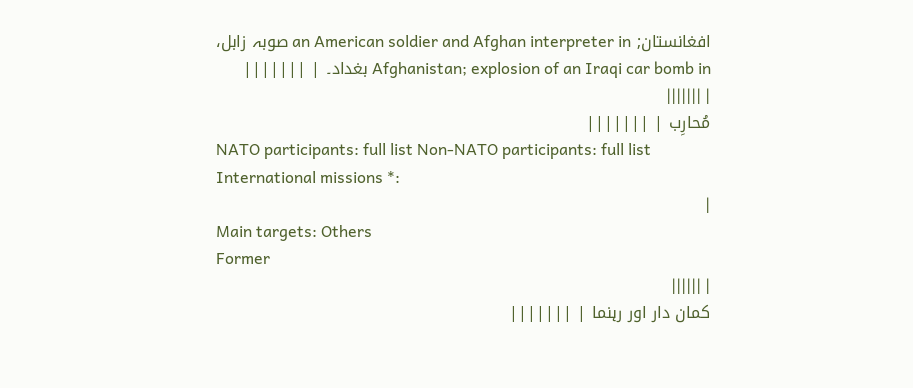افغانستان; an American soldier and Afghan interpreter in صوبہ زابل، Afghanistan; explosion of an Iraqi car bomb in بغداد۔ | |||||||
| |||||||
مُحارِب | |||||||
NATO participants: full list Non-NATO participants: full list
International missions *:
|
Main targets: Others
Former
| ||||||
کمان دار اور رہنما | |||||||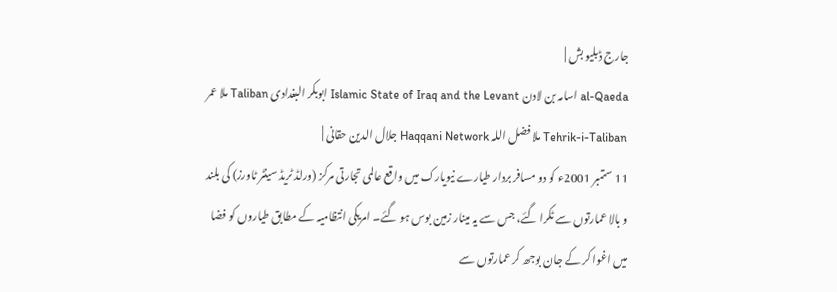جارج ڈبلیو بش |
al-Qaeda اسامہ بن لادن Islamic State of Iraq and the Levant ابوبکر البغدادی Taliban ملا عمر Tehrik-i-Taliban ملا فضل اللہ Haqqani Network جلال الدین حقانی |
11 ستمبر 2001ء کو دو مسافر بردار طیارے نیویارک میں واقع عالمی تجارتی مرکز (ورلڈ ٹریڈ سینٹر ٹاورز) کی بلند و بالا عمارتوں سے ٹکرا گئے، جس سے یہ مینار زمین بوس ہو گئے۔ امریکی انتظامیہ کے مطابق طیاروں کو فضا میں اغوا کر کے جان بوجھ کر عمارتوں سے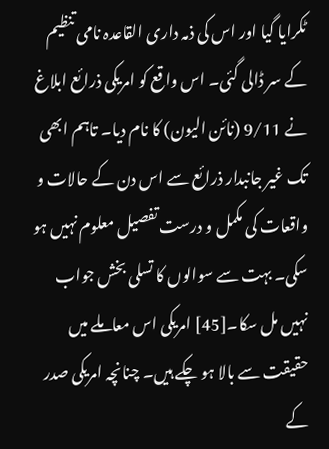ٹکرایا گیا اور اس کی ذمہ داری القاعدہ نامی تنظیم کے سر ڈالی گئی۔ اس واقع کو امریکی ذرائع ابلاغ نے 9/11 (نائن الیون) کا نام دیا۔ تاہم ابھی تک غیر جانبدار ذرائع سے اس دن کے حالات و واقعات کی مکمل و درست تفصیل معلوم نہیں ہو سکی۔ بہت سے سوالوں کا تسلی بخش جواب نہیں مل سکا۔[45] امریکی اس معاملے میں حقیقت سے بالا ہو چکے ہیں۔ چنانچہ امریکی صدر کے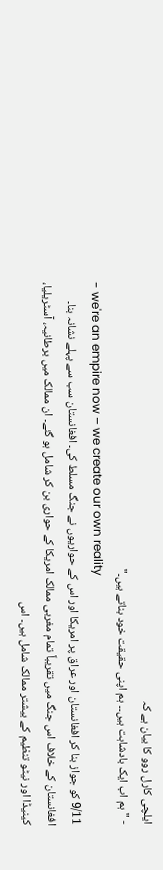ایلچی کارل روو کا بیان ہے کہ
- "ہم اب ایک بادشاہت ہیں۔۔ ہم اپنی حقیقت خود بناتے ہیں۔"
- we're an empire now – we create our own reality
9/11 کو جواز بنا کر افغانستان اور عراق پر امریکا اور اس کے حواریوں نے جنگ مسلط کی۔ افغانستان سب سے پہلے نشانہ بنا۔ افغانستان کے خلاف اس جنگ میں تقریباً تمام مغربی ممالک امریکا کے حواری بن کر شامل ہو گئے۔ ان ممالک میں برطانیہ، آسٹریلیا، کینیڈا اور نیٹو تنظیم کے بیشتر ممالک شامل ہیں۔ اس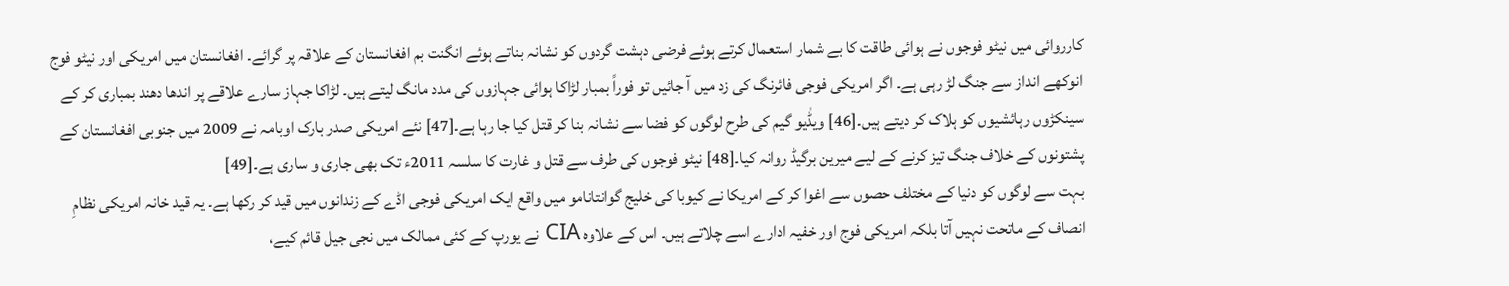کارروائی میں نیٹو فوجوں نے ہوائی طاقت کا بے شمار استعمال کرتے ہوئے فرضی دہشت گردوں کو نشانہ بناتے ہوئے انگنت بم افغانستان کے علاقہ پر گرائے۔ افغانستان میں امریکی اور نیٹو فوج انوکھے انداز سے جنگ لڑ رہی ہے۔ اگر امریکی فوجی فائرنگ کی زد میں آ جائیں تو فوراً بمبار لڑاکا ہوائی جہازوں کی مدد مانگ لیتے ہیں۔ لڑاکا جہاز سارے علاقے پر اندھا دھند بمباری کر کے سینکڑوں رہائشیوں کو ہلاک کر دیتے ہیں۔[46] ویڈٰیو گیم کی طرح لوگوں کو فضا سے نشانہ بنا کر قتل کیا جا رہا ہے۔[47] نئے امریکی صدر بارک اوبامہ نے 2009 میں جنوبی افغانستان کے پشتونوں کے خلاف جنگ تیز کرنے کے لیے میرین برگیڈ روانہ کیا۔[48] نیٹو فوجوں کی طرف سے قتل و غارت کا سلسہ 2011ء تک بھی جاری و ساری ہے۔[49]
بہت سے لوگوں کو دنیا کے مختلف حصوں سے اغوا کر کے امریکا نے کیوبا کی خلیج گوانتانامو میں واقع ایک امریکی فوجی اڈے کے زندانوں میں قید کر رکھا ہے۔ یہ قید خانہ امریکی نظامِ انصاف کے ماتحت نہیں آتا بلکہ امریکی فوج اور خفیہ ادارے اسے چلاتے ہیں۔ اس کے علاوہ CIA نے یورپ کے کئی ممالک میں نجی جیل قائم کیے،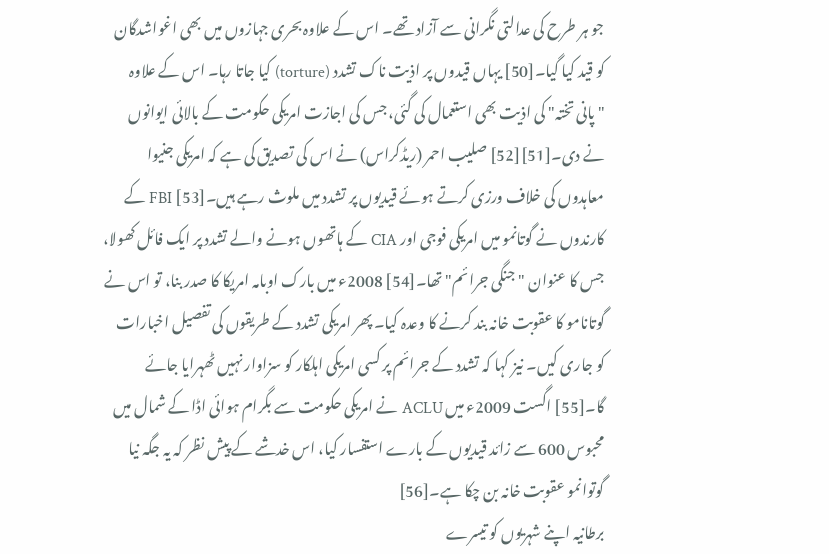جو ہر طرح کی عدالتی نگرانی سے آزاد تھے۔ اس کے علاوہ بحری جہازوں میں بھی اغواشدگان کو قید کیا گیا۔[50] یہاں قیدوں پر اذیت ناک تشدد (torture) کیا جاتا رہا۔ اس کے علاوہ "پانی تختہ" کی اذیت بھی استعمال کی گئی، جس کی اجازت امریکی حکومت کے بالائی ایوانوں نے دی۔[51][52] صلیب احمر (ریڈکراس) نے اس کی تصدیق کی ہے کہ امریکی جنیوا معاہدوں کی خلاف ورزی کرتے ہوئے قیدیوں پر تشدد میں ملوث رہے ہیں۔[53] FBI کے کارندوں نے گوتانمو میں امریکی فوجی اور CIA کے ہاتھوں ہونے والے تشدد پر ایک فائل کھولا، جس کا عنوان "جنگی جرائم" تھا۔[54] 2008ء میں بارک اوبامہ امریکا کا صدر بنا، تو اس نے گوتانامو کا عقوبت خانہ بند کرنے کا وعدہ کیا۔ پھر امریکی تشدد کے طریقوں کی تفصیل اخبارات کو جاری کیں۔ نیز کہا کہ تشدد کے جرائم پر کسی امریکی اہلکار کو سزاوار نہیں ٹھہرایا جائے گا۔[55] اگست 2009ء میں ACLU نے امریکی حکومت سے بگرام ہوائی اڈا کے شمال میں محبوس 600 سے زائد قیدیوں کے بارے استفسار کیا، اس خدشے کے پیش نظر کہ یہ جگہ نیا گوتوانمو عقوبت خانہ بن چکا ہے۔[56]
برطانیہ اپنے شہریوں کو تیسرے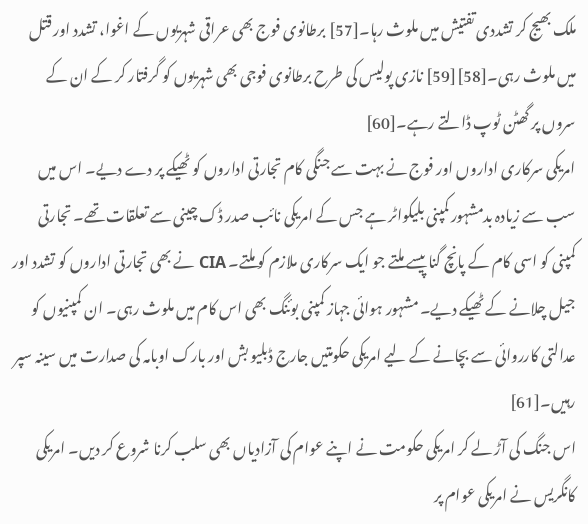ملک بھیج کر تشددی تفتیش میں ملوث رہا۔[57] برطانوی فوج بھی عراقی شہریوں کے اغوا، تشدد اور قتل میں ملوث رہی۔[58][59] نازی پولیس کی طرح برطانوی فوجی بھی شہریوں کو گرفتار کر کے ان کے سروں پر گھٹن ٹوپ ڈالتے رہے۔[60]
امریکی سرکاری اداروں اور فوج نے بہت سے جنگی کام تجارتی اداروں کو ٹھیکے پر دے دیے۔ اس میں سب سے زیادہ بدمشہور کمپنی بلیکواٹر ہے جس کے امریکی نائب صدر ڈک چینی سے تعلقات تھے۔ تجارتی کمپنی کو اسی کام کے پانچ گنا پیسے ملتے جو ایک سرکاری ملازم کو ملتے۔ CIA نے بھی تجارتی اداروں کو تشدد اور جیل چلانے کے ٹھیکے دیے۔ مشہور ہوائی جہاز کمپنی بوئنگ بھی اس کام میں ملوث رہی۔ ان کمپنیوں کو عدالتی کارروائی سے بچانے کے لیے امریکی حکومتیں جارج ڈبلیو بش اور بارک اوبامہ کی صدارت میں سینہ سپر رہیں۔[61]
اس جنگ کی آڑ لے کر امریکی حکومت نے اپنے عوام کی آزادیاں بھی سلب کرنا شروع کر دیں۔ امریکی کانگریس نے امریکی عوام پر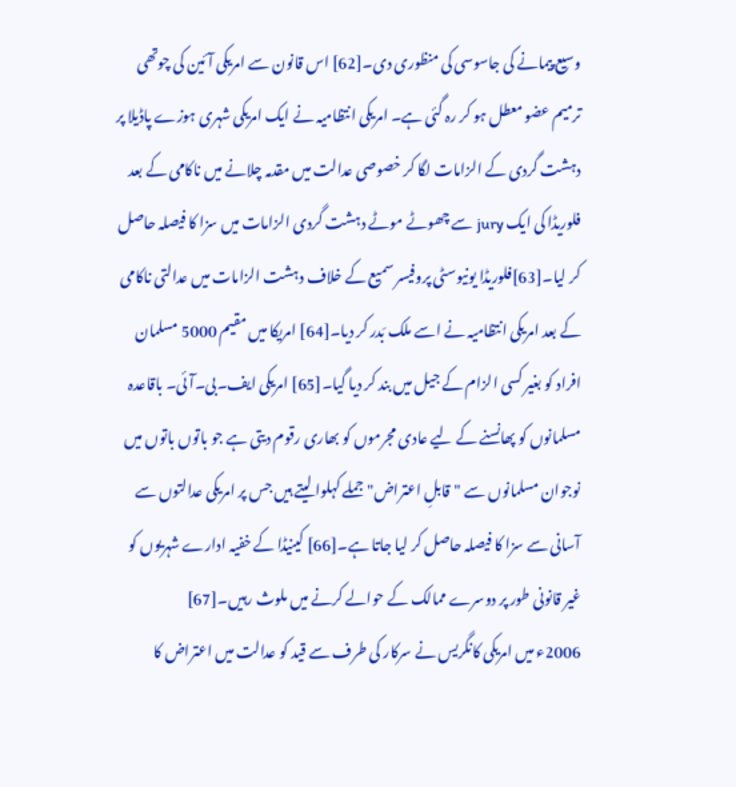وسیع پیمانے کی جاسوسی کی منظوری دی۔[62] اس قانون سے امریکی آئین کی چوتھی ترمیم عضو معطل ہو کر رہ گئی ہے۔ امریکی انتظامیہ نے ایک امریکی شہری ہوزے پاڈیلا پر دہشت گردی کے الزامات لگا کر خصوصی عدالت میں مقدمہ چلانے میں ناکامی کے بعد فلوریڈا کی ایک jury سے چھوٹے موٹے دہشت گردی الزامات میں سزا کا فیصلہ حاصل کر لیا۔[63]فلوریڈا یونیوسٹی پروفیسر سمیع کے خلاف دہشت الزامات میں عدالتی ناکامی کے بعد امریکی انتظامیہ نے اسے ملک بَدر کر دیا۔[64] امریکا میں مقیم 5000 مسلمان افراد کو بغیر کسی الزام کے جیل میں بند کر دیا گیا۔[65] امریکی ایف۔بی۔آئی۔ باقاعدہ مسلمانوں کو پھانسنے کے لیے عادی مجرموں کو بھاری رقوم دیتی ہے جو باتوں باتوں میں نوجوان مسلمانوں سے "قابلِ اعتراض" جملے کہلوا لیتے ہیں جس پر امریکی عدالتوں سے آسانی سے سزا کا فیصلہ حاصل کر لیا جاتا ہے۔[66] کینیڈا کے خفیہ ادارے شہریوں کو غیر قانونی طور پر دوسرے ممالک کے حوالے کرنے میں ملوث رہیں۔[67]
2006ء میں امریکی کانگریس نے سرکار کی طرف سے قید کو عدالت میں اعتراض کا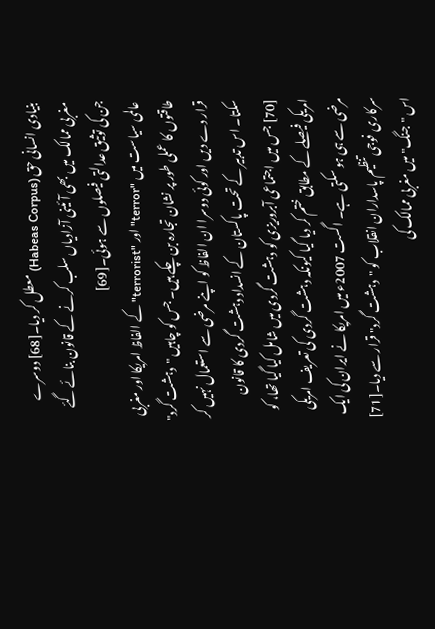بنیادی انسانی حق (Habeas Corpus) معطل کر دیا۔[68] دوسرے مغربی ممالک میں بھی آئینی آزادیاں سلب کرنے کے قانون بنائے گئے جن کی توثیق عدالتی فیصلوں سے ہوئی۔[69]
عالمی سیاست میں "terror" اور "terrorist" کے الفاظ امریکا اور مغربی طاقتوں کا عملی طور پر نشان تجارہ بن چکے ہیں۔ جس کو چاہیں "دہشت گرد" قرار دے دیں اور کوئی دوسرا ان الفاظ کو اپنے مرضی سے استعمال نہیں کر سکتا۔ اس تدبیر کے تحت پاکستان کے انسداد دہشت گردی کا قانون [70] جس میں اجتماعی آبروریزی کو دہشت گردی میں شامل کیا گیا تھا، کو امریکی فیصلے کے مطابق ختم کر دیا گیا کیونکہ دہشت گردی کی تعریف امریکی مرضی سے ہی ہو سکتی ہے۔ اگست 2007ء میں امریکا نے ایران کی ایک سرکاری فوجی تنظیم پاسداران انقلاب کو "دہشت گرد" قرار سے دیا۔[71]
اس "جنگ" میں مغربی ممالک کی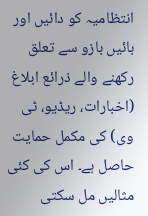انتظامیہ کو دائیں اور بائیں بازو سے تعلق رکھنے والے ذرائع ابلاغ (اخبارات، ریڈیو، ٹی وی) کی مکمل حمایت حاصل ہے۔ اس کی کئی مثالیں مل سکتی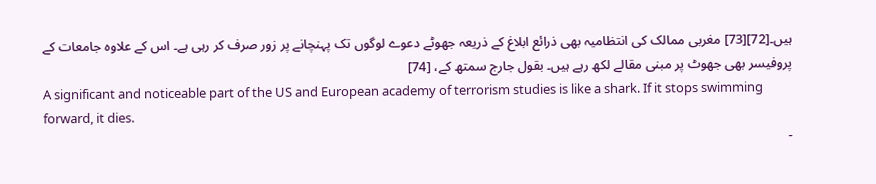ہیں۔[72][73] مغربی ممالک کی انتظامیہ بھی ذرائع ابلاغ کے ذریعہ جھوٹے دعوے لوگوں تک پہنچانے پر زور صرف کر رہی ہے۔ اس کے علاوہ جامعات کے پروفیسر بھی جھوٹ پر مبنی مقالے لکھ رہے ہیں۔ بقول جارج سمتھ کے، [74]
A significant and noticeable part of the US and European academy of terrorism studies is like a shark. If it stops swimming forward, it dies.
-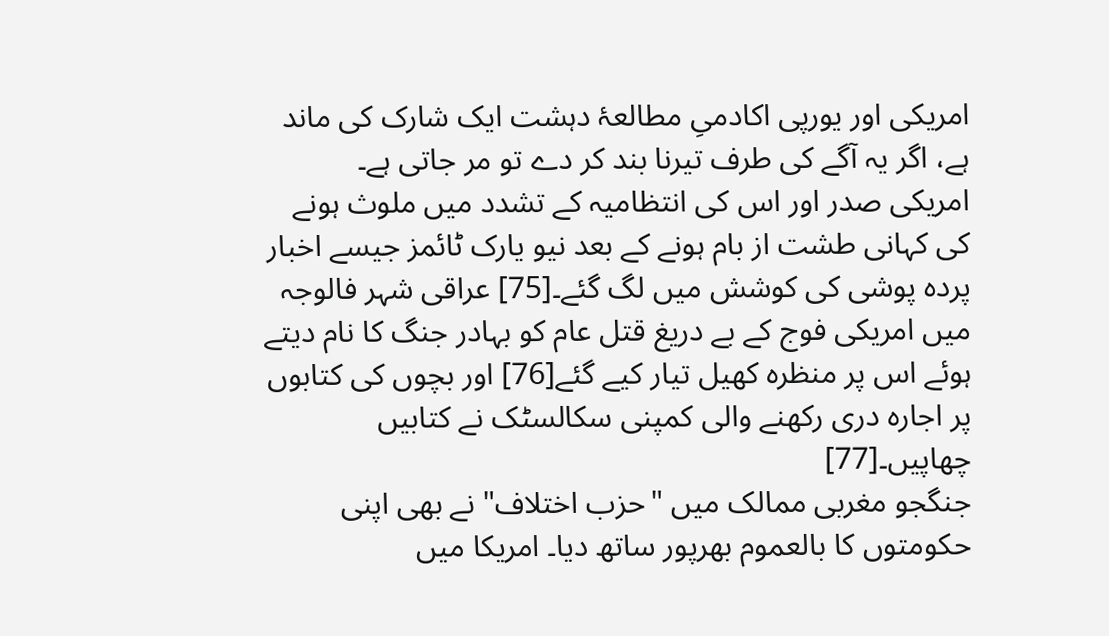امریکی اور یورپی اکادمیِ مطالعۂ دہشت ایک شارک کی ماند ہے، اگر یہ آگے کی طرف تیرنا بند کر دے تو مر جاتی ہے۔
امریکی صدر اور اس کی انتظامیہ کے تشدد میں ملوث ہونے کی کہانی طشت از بام ہونے کے بعد نیو یارک ٹائمز جیسے اخبار پردہ پوشی کی کوشش میں لگ گئے۔[75] عراقی شہر فالوجہ میں امریکی فوج کے بے دریغ قتل عام کو بہادر جنگ کا نام دیتے ہوئے اس پر منظرہ کھیل تیار کیے گئے[76] اور بچوں کی کتابوں پر اجارہ دری رکھنے والی کمپنی سکالسٹک نے کتابیں چھاپیں۔[77]
جنگجو مغربی ممالک میں "حزب اختلاف" نے بھی اپنی حکومتوں کا بالعموم بھرپور ساتھ دیا۔ امریکا میں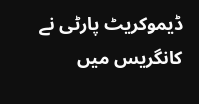ڈیموکریٹ پارٹی نے کانگریس میں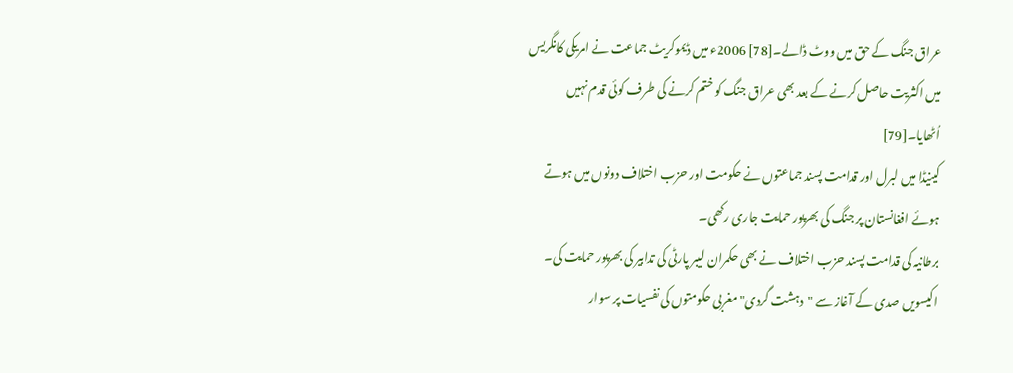عراق جنگ کے حق میں ووٹ ڈالے۔[78] 2006ء میں ڈیموکریٹ جماعت نے امریکی کانگریس میں اکثریت حاصل کرنے کے بعد بھی عراق جنگ کو ختم کرنے کی طرف کوئی قدم نہیں اُٹھایا۔[79]
کینیڈا میں لبرل اور قدامت پسند جماعتوں نے حکومت اور حزب اختلاف دونوں میں ہوتے ہوئے افغانستان پر جنگ کی بھرپور حمایت جاری رکھی۔
برطانیہ کی قدامت پسند حزب اختلاف نے بھی حکمران لیبر پارٹی کی تدابیر کی بھرپور حمایت کی۔
اکیسویں صدی کے آغاز سے "دہشت گردی" مغربی حکومتوں کی نفسیات پر سوار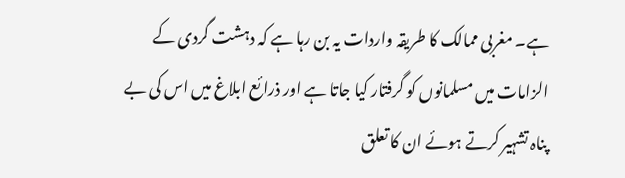ہے۔ مغربی ممالک کا طریقہ واردات یہ بن رہا ہے کہ دہشت گردی کے الزامات میں مسلمانوں کو گرفتار کیا جاتا ہے اور ذرائع ابلاغ میں اس کی بے پناہ تشہیر کرتے ہوئے ان کا تعلق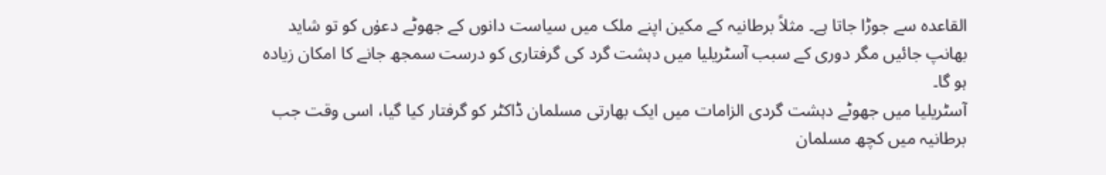القاعدہ سے جوڑا جاتا ہے۔ مثلاً برطانیہ کے مکین اپنے ملک میں سیاست دانوں کے جھوٹے دعوٰں کو تو شاید بھانپ جائیں مگر دوری کے سبب آسٹریلیا میں دہشت گرد کی گرفتاری کو درست سمجھ جانے کا امکان زیادہ ہو گا۔
آسٹریلیا میں جھوٹے دہشت گردی الزامات میں ایک بھارتی مسلمان ڈاکٹر کو گرفتار کیا گیا، اسی وقت جب برطانیہ میں کچھ مسلمان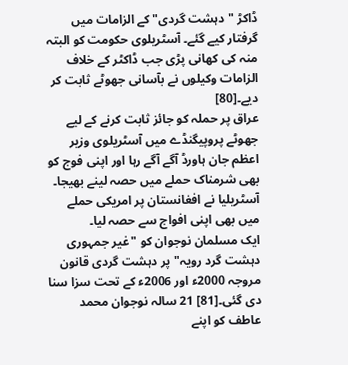ڈاکڑ "دہشت گردی" کے الزامات میں گرفتار کیے گئے۔ آسٹریلوی حکومت کو البتہ منہ کی کھانی پڑی جب ڈاکٹر کے خلاف الزامات وکیلوں نے بآسانی جھوٹے ثابت کر دیے۔[80]
عراق پر حملہ کو جائز ثابت کرنے کے لیے جھوٹے پروپیگنڈے میں آسٹریلوی وزیر اعظم جان ہاورڈ آگے آگے رہا اور اپنی فوج کو بھی شرمناک حملے میں حصہ لینے بھیجا۔ آسٹریلیا نے افغانستان پر امریکی حملے میں بھی اپنی افواج سے حصہ لیا۔
ایک مسلمان نوجوان کو "غیر جمہوری دہشت گرد رویہ" پر دہشت گردی قانون مروجہ 2000ء اور 2006ء کے تحت سزا سنا دی گئی۔[81] 21 سالہ نوجوان محمد عاطف کو اپنے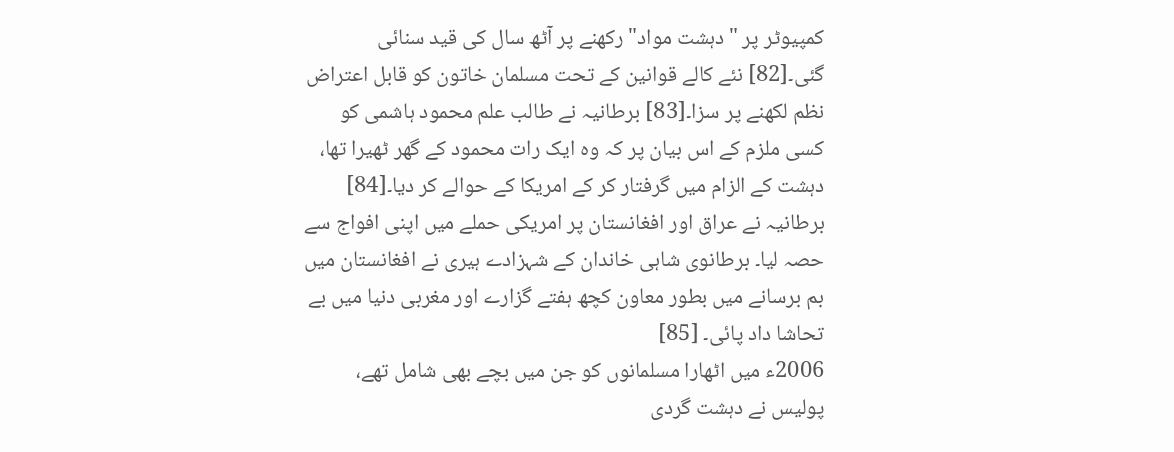کمپیوٹر پر "دہشت مواد" رکھنے پر آٹھ سال کی قید سنائی گئی۔[82] نئے کالے قوانین کے تحت مسلمان خاتون کو قابل اعتراض نظم لکھنے پر سزا۔[83] برطانیہ نے طالب علم محمود ہاشمی کو کسی ملزم کے اس بیان پر کہ وہ ایک رات محمود کے گھر ٹھیرا تھا، دہشت کے الزام میں گرفتار کر کے امریکا کے حوالے کر دیا۔[84]
برطانیہ نے عراق اور افغانستان پر امریکی حملے میں اپنی افواج سے حصہ لیا۔ برطانوی شاہی خاندان کے شہزادے ہیری نے افغانستان میں بم برسانے میں بطور معاون کچھ ہفتے گزارے اور مغربی دنیا میں بے تحاشا داد پائی۔ [85]
2006ء میں اٹھارا مسلمانوں کو جن میں بچے بھی شامل تھے، پولیس نے دہشت گردی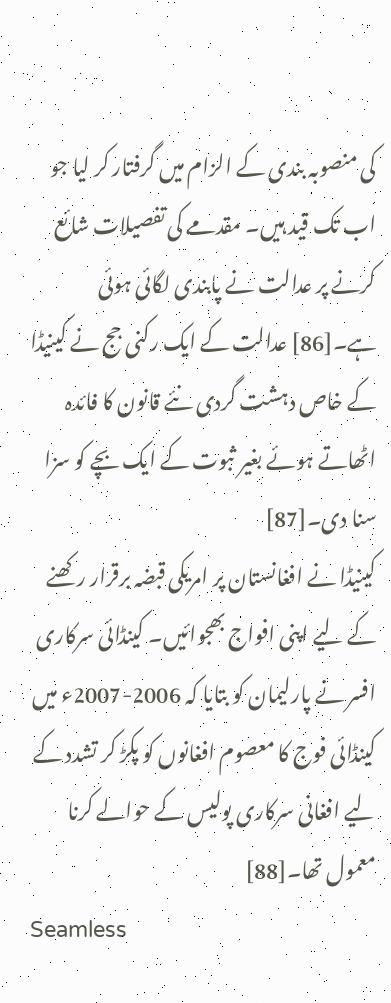کی منصوبہ بندی کے الزام میں گرفتار کر لیا جو اب تک قید ہیں۔ مقدمے کی تفصیلات شائع کرنے پر عدالت نے پابندی لگائی ہوئی ہے۔[86] عدالت کے ایک رکنی جج نے کینیڈا کے خاص دہشت گردی نئے قانون کا فائدہ اٹھاتے ہوئے بغیر ثبوت کے ایک بچے کو سزا سنا دی۔[87]
کینیڈا نے افغانستان پر امریکی قبضہ برقرار رکھنے کے لیے اپنی افواج بھجوائیں۔ کینڈائی سرکاری افسر نے پارلیمان کو بتایا کہ 2006-2007ء میں کینڈائی فوج کا معصوم افغانوں کو پکڑ کر تشدد کے لیے افغانی سرکاری پولیس کے حوالے کرنا معمول تھا۔[88]
Seamless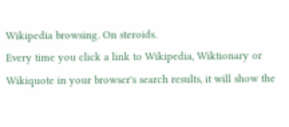Wikipedia browsing. On steroids.
Every time you click a link to Wikipedia, Wiktionary or Wikiquote in your browser's search results, it will show the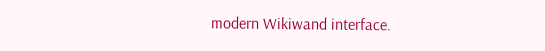modern Wikiwand interface.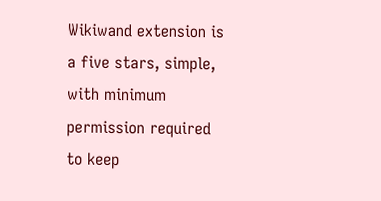Wikiwand extension is a five stars, simple, with minimum permission required to keep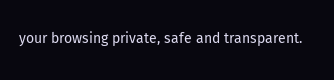your browsing private, safe and transparent.